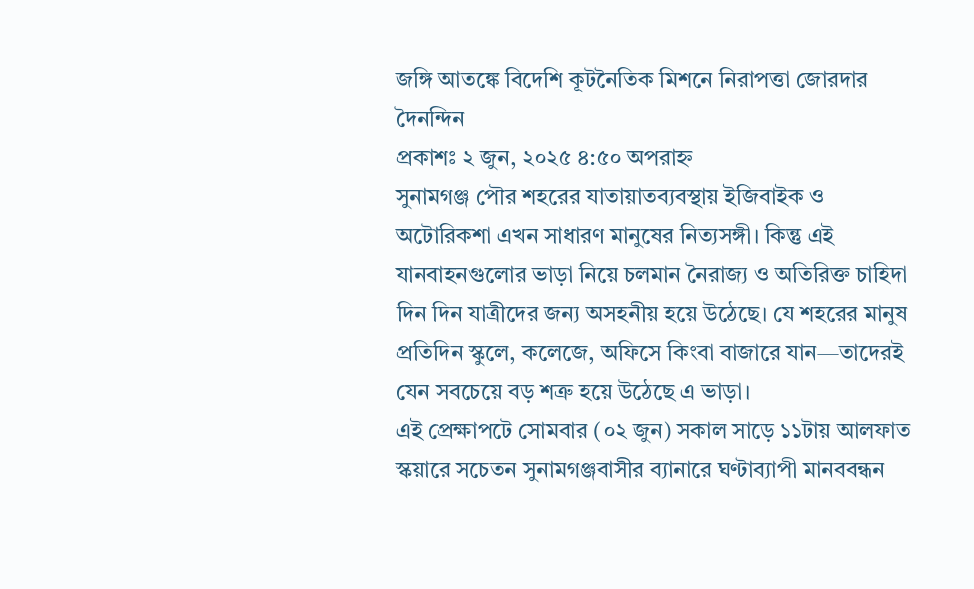জঙ্গি আতঙ্কে বিদেশি কূটনৈতিক মিশনে নিরাপত্তা জোরদার
দৈনন্দিন
প্রকাশঃ ২ জুন, ২০২৫ ৪:৫০ অপরাহ্ন
সুনামগঞ্জ পৌর শহরের যাতায়াতব্যবস্থায় ইজিবাইক ও অটোরিকশা এখন সাধারণ মানুষের নিত্যসঙ্গী। কিন্তু এই যানবাহনগুলোর ভাড়া নিয়ে চলমান নৈরাজ্য ও অতিরিক্ত চাহিদা দিন দিন যাত্রীদের জন্য অসহনীয় হয়ে উঠেছে। যে শহরের মানুষ প্রতিদিন স্কুলে, কলেজে, অফিসে কিংবা বাজারে যান—তাদেরই যেন সবচেয়ে বড় শত্রু হয়ে উঠেছে এ ভাড়া।
এই প্রেক্ষাপটে সোমবার (০২ জুন) সকাল সাড়ে ১১টায় আলফাত স্কয়ারে সচেতন সুনামগঞ্জবাসীর ব্যানারে ঘণ্টাব্যাপী মানববন্ধন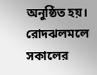অনুষ্ঠিত হয়। রোদঝলমলে সকালের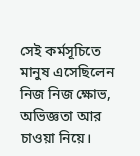সেই কর্মসূচিতে মানুষ এসেছিলেন নিজ নিজ ক্ষোভ, অভিজ্ঞতা আর চাওয়া নিয়ে।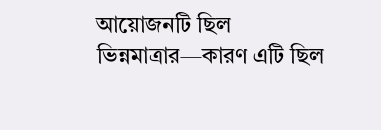আয়োজনটি ছিল ভিন্নমাত্রার—কারণ এটি ছিল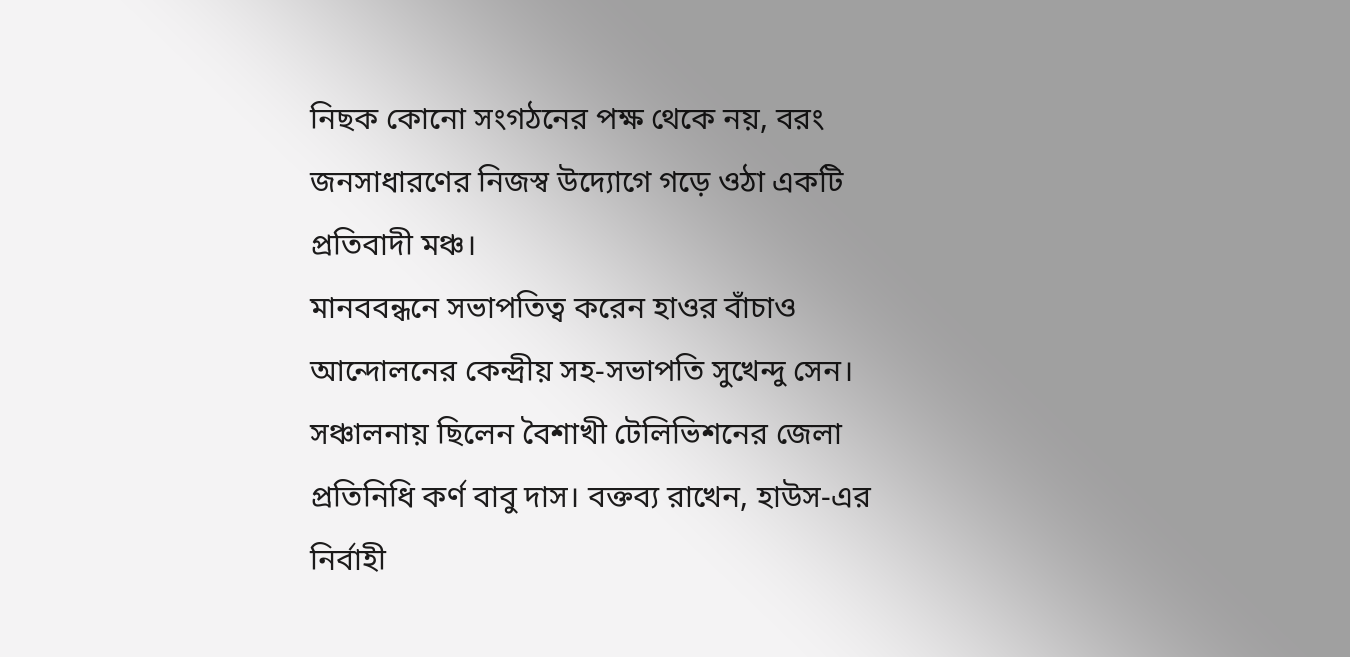নিছক কোনো সংগঠনের পক্ষ থেকে নয়, বরং জনসাধারণের নিজস্ব উদ্যোগে গড়ে ওঠা একটি প্রতিবাদী মঞ্চ।
মানববন্ধনে সভাপতিত্ব করেন হাওর বাঁচাও আন্দোলনের কেন্দ্রীয় সহ-সভাপতি সুখেন্দু সেন। সঞ্চালনায় ছিলেন বৈশাখী টেলিভিশনের জেলা প্রতিনিধি কর্ণ বাবু দাস। বক্তব্য রাখেন, হাউস-এর নির্বাহী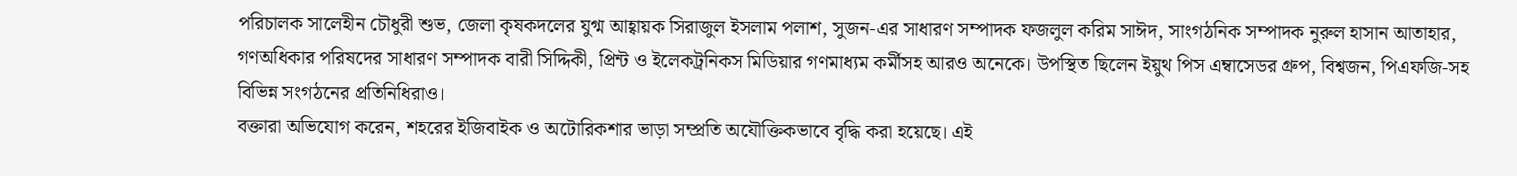পরিচালক সালেহীন চৌধুরী শুভ, জেলা কৃষকদলের যুগ্ম আহ্বায়ক সিরাজুল ইসলাম পলাশ, সুজন-এর সাধারণ সম্পাদক ফজলুল করিম সাঈদ, সাংগঠনিক সম্পাদক নুরুল হাসান আতাহার, গণঅধিকার পরিষদের সাধারণ সম্পাদক বারী সিদ্দিকী, প্রিন্ট ও ইলেকট্রনিকস মিডিয়ার গণমাধ্যম কর্মীসহ আরও অনেকে। উপস্থিত ছিলেন ইয়ুথ পিস এম্বাসেডর গ্রুপ, বিশ্বজন, পিএফজি-সহ বিভিন্ন সংগঠনের প্রতিনিধিরাও।
বক্তারা অভিযোগ করেন, শহরের ইজিবাইক ও অটোরিকশার ভাড়া সম্প্রতি অযৌক্তিকভাবে বৃদ্ধি করা হয়েছে। এই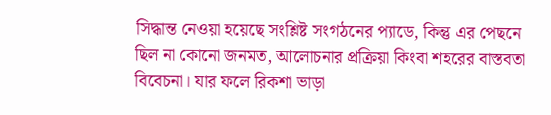সিদ্ধান্ত নেওয়া হয়েছে সংশ্লিষ্ট সংগঠনের প্যাডে, কিন্তু এর পেছনে ছিল না কোনো জনমত, আলোচনার প্রক্রিয়া কিংবা শহরের বাস্তবতা বিবেচনা। যার ফলে রিকশা ভাড়া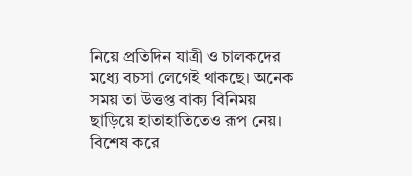নিয়ে প্রতিদিন যাত্রী ও চালকদের মধ্যে বচসা লেগেই থাকছে। অনেক সময় তা উত্তপ্ত বাক্য বিনিময় ছাড়িয়ে হাতাহাতিতেও রূপ নেয়। বিশেষ করে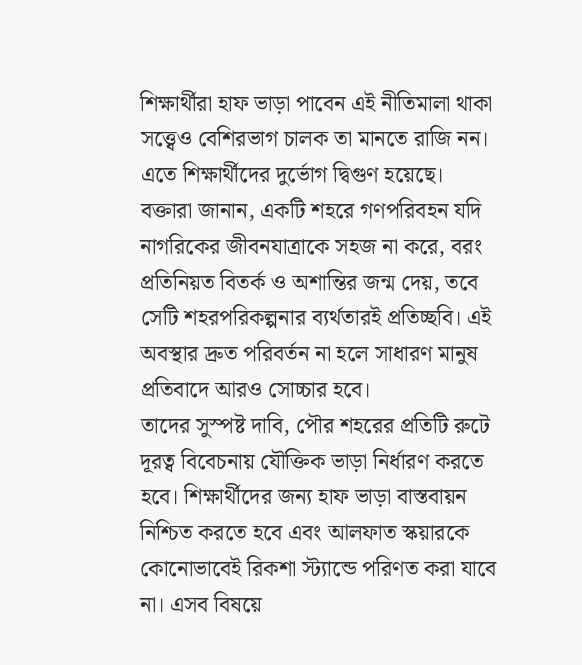শিক্ষার্থীরা হাফ ভাড়া পাবেন এই নীতিমালা থাকা সত্ত্বেও বেশিরভাগ চালক তা মানতে রাজি নন। এতে শিক্ষার্থীদের দুর্ভোগ দ্বিগুণ হয়েছে।
বক্তারা জানান, একটি শহরে গণপরিবহন যদি নাগরিকের জীবনযাত্রাকে সহজ না করে, বরং প্রতিনিয়ত বিতর্ক ও অশান্তির জন্ম দেয়, তবে সেটি শহরপরিকল্পনার ব্যর্থতারই প্রতিচ্ছবি। এই অবস্থার দ্রুত পরিবর্তন না হলে সাধারণ মানুষ প্রতিবাদে আরও সোচ্চার হবে।
তাদের সুস্পষ্ট দাবি, পৌর শহরের প্রতিটি রুটে দূরত্ব বিবেচনায় যৌক্তিক ভাড়া নির্ধারণ করতে হবে। শিক্ষার্থীদের জন্য হাফ ভাড়া বাস্তবায়ন নিশ্চিত করতে হবে এবং আলফাত স্কয়ারকে কোনোভাবেই রিকশা স্ট্যান্ডে পরিণত করা যাবে না। এসব বিষয়ে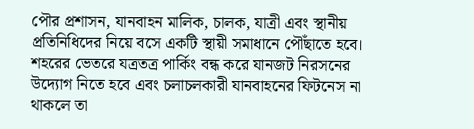পৌর প্রশাসন, যানবাহন মালিক, চালক, যাত্রী এবং স্থানীয় প্রতিনিধিদের নিয়ে বসে একটি স্থায়ী সমাধানে পৌঁছাতে হবে। শহরের ভেতরে যত্রতত্র পার্কিং বন্ধ করে যানজট নিরসনের উদ্যোগ নিতে হবে এবং চলাচলকারী যানবাহনের ফিটনেস না থাকলে তা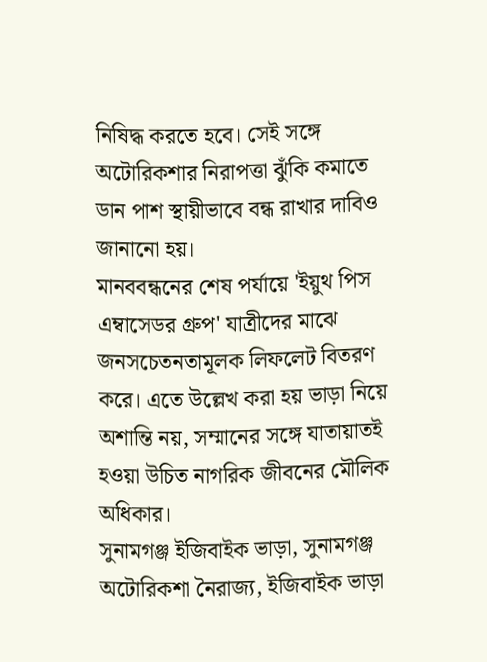নিষিদ্ধ করতে হবে। সেই সঙ্গে অটোরিকশার নিরাপত্তা ঝুঁকি কমাতে ডান পাশ স্থায়ীভাবে বন্ধ রাখার দাবিও জানানো হয়।
মানববন্ধনের শেষ পর্যায়ে 'ইয়ুথ পিস এম্বাসেডর গ্রুপ' যাত্রীদের মাঝে জনসচেতনতামূলক লিফলেট বিতরণ করে। এতে উল্লেখ করা হয় ভাড়া নিয়ে অশান্তি নয়, সম্মানের সঙ্গে যাতায়াতই হওয়া উচিত নাগরিক জীবনের মৌলিক অধিকার।
সুনামগঞ্জ ইজিবাইক ভাড়া, সুনামগঞ্জ অটোরিকশা নৈরাজ্য, ইজিবাইক ভাড়া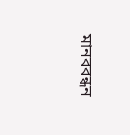মানববন্ধন